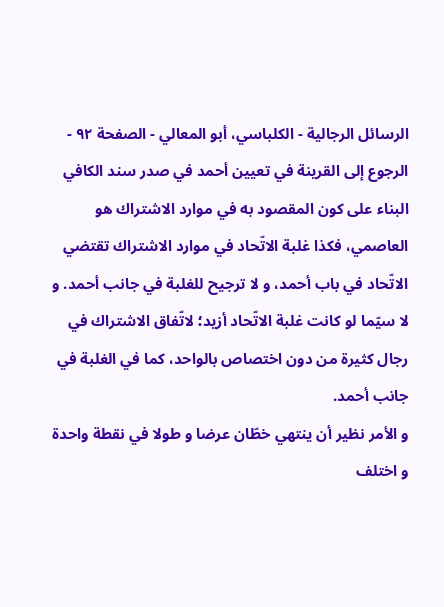الرسائل الرجالية - الكلباسي، أبو المعالي - الصفحة ٩٢ - الرجوع إلى القرينة في تعيين أحمد في صدر سند الكافي
البناء على كون المقصود به في موارد الاشتراك هو العاصمي، فكذا غلبة الاتّحاد في موارد الاشتراك تقتضي الاتّحاد في باب أحمد، و لا ترجيح للغلبة في جانب أحمد. و لا سيّما لو كانت غلبة الاتّحاد أزيد؛ لاتّفاق الاشتراك في رجال كثيرة من دون اختصاص بالواحد، كما في الغلبة في جانب أحمد.
و الأمر نظير أن ينتهي خطّان عرضا و طولا في نقطة واحدة و اختلف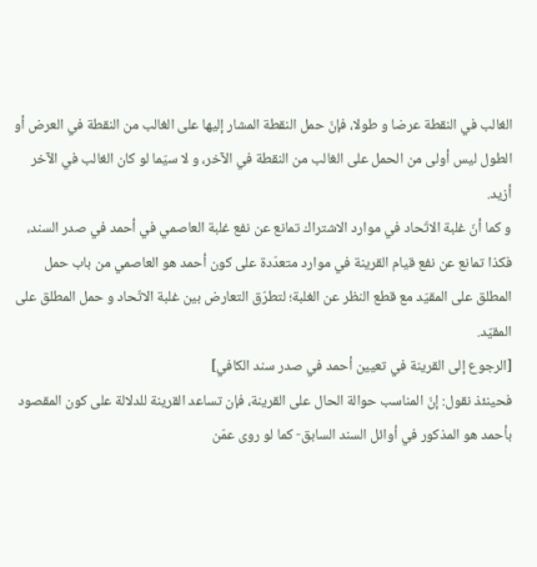الغالب في النقطة عرضا و طولا، فإنّ حمل النقطة المشار إليها على الغالب من النقطة في العرض أو الطول ليس أولى من الحمل على الغالب من النقطة في الآخر، و لا سيّما لو كان الغالب في الآخر أزيد.
و كما أنّ غلبة الاتّحاد في موارد الاشتراك تمانع عن نفع غلبة العاصمي في أحمد في صدر السند، فكذا تمانع عن نفع قيام القرينة في موارد متعدّدة على كون أحمد هو العاصمي من باب حمل المطلق على المقيّد مع قطع النظر عن الغلبة؛ لتطرّق التعارض بين غلبة الاتّحاد و حمل المطلق على المقيّد.
[الرجوع إلى القرينة في تعيين أحمد في صدر سند الكافي]
فحينئذ نقول: إنّ المناسب حوالة الحال على القرينة، فإن تساعد القرينة للدلالة على كون المقصود بأحمد هو المذكور في أوائل السند السابق- كما لو روى عمّن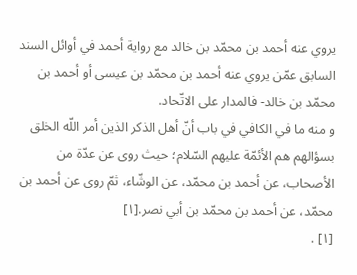يروي عنه أحمد بن محمّد بن خالد مع رواية أحمد في أوائل السند السابق عمّن يروي عنه أحمد بن محمّد بن عيسى أو أحمد بن محمّد بن خالد- فالمدار على الاتّحاد.
و منه ما في الكافي في باب أنّ أهل الذكر الذين أمر اللّه الخلق بسؤالهم هم الأئمّة عليهم السّلام؛ حيث روى عن عدّة من الأصحاب، عن أحمد بن محمّد، عن الوشّاء، ثمّ روى عن أحمد بن محمّد، عن أحمد بن محمّد بن أبي نصر.[١]
[١] .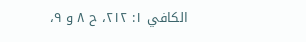الكافي ١: ٢١٢، ح ٨ و ٩،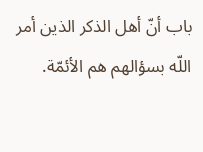باب أنّ أهل الذكر الذين أمر اللّه بسؤالهم هم الأئمّة.